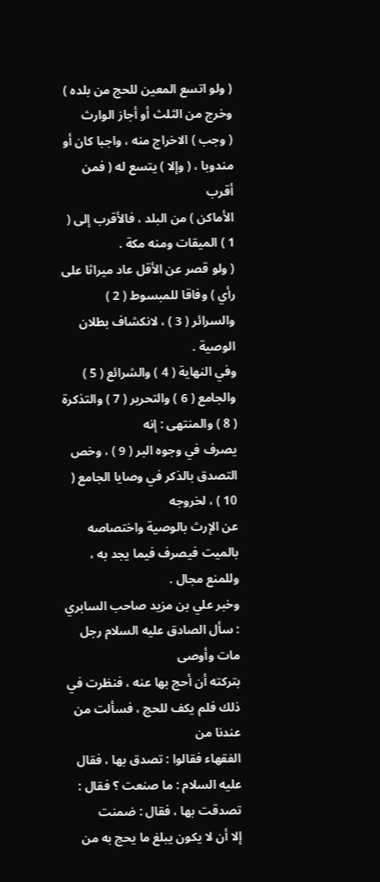( ولو اتسع المعين للحج من بلده ) وخرج من الثلث أو أجاز الوارث
( وجب ) الاخراج منه ، واجبا كان أو مندوبا ، ( وإلا ) يتسع له ( فمن أقرب
الأماكن ) من البلد ، فالأقرب إلى ( 1 ) الميقات ومنه مكة .
( ولو قصر عن الأقل عاد ميراثا على رأي ) وفاقا للمبسوط ( 2 )
والسرائر ( 3 ) ، لانكشاف بطلان الوصية .
وفي النهاية ( 4 ) والشرائع ( 5 ) والجامع ( 6 ) والتحرير ( 7 ) والتذكرة ( 8 ) والمنتهى : إنه
يصرف في وجوه البر ( 9 ) ، وخص التصدق بالذكر في وصايا الجامع ( 10 ) ، لخروجه
عن الإرث بالوصية واختصاصه بالميت فيصرف فيما يجد به ، وللمنع مجال .
وخبر علي بن مزيد صاحب السابري : سأل الصادق عليه السلام رجل مات وأوصى
بتركته أن أحج بها عنه ، فنظرت في ذلك فلم يكف للحج ، فسألت من عندنا من
الفقهاء فقالوا : تصدق بها ، فقال عليه السلام : ما صنعت ؟ فقال : تصدقت بها ، فقال : ضمنت
إلا أن لا يكون يبلغ ما يحج به من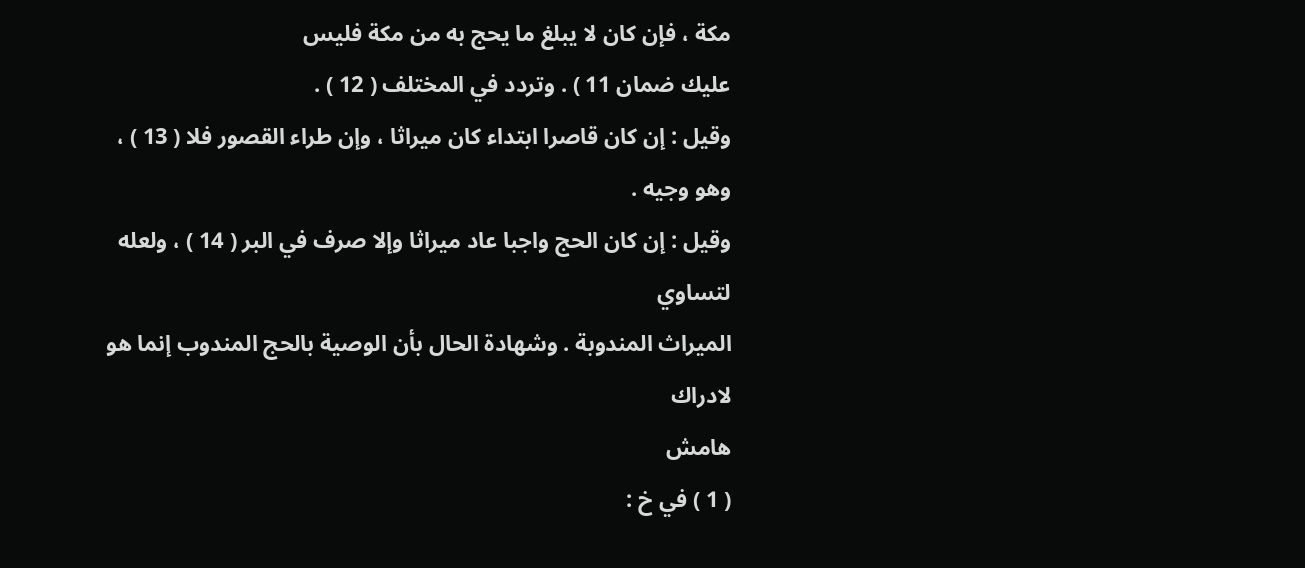مكة ، فإن كان لا يبلغ ما يحج به من مكة فليس
عليك ضمان 11 ) . وتردد في المختلف ( 12 ) .
وقيل : إن كان قاصرا ابتداء كان ميراثا ، وإن طراء القصور فلا ( 13 ) ، وهو وجيه .
وقيل : إن كان الحج واجبا عاد ميراثا وإلا صرف في البر ( 14 ) ، ولعله لتساوي
الميراث المندوبة . وشهادة الحال بأن الوصية بالحج المندوب إنما هو لادراك
هامش
( 1 ) في خ :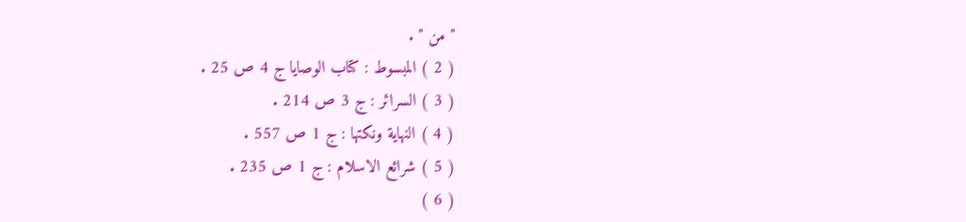" من " .
( 2 ) المبسوط : كتاب الوصايا ج 4 ص 25 .
( 3 ) السرائر : ج 3 ص 214 .
( 4 ) النهاية ونكتها : ج 1 ص 557 .
( 5 ) شرائع الاسلام : ج 1 ص 235 .
( 6 )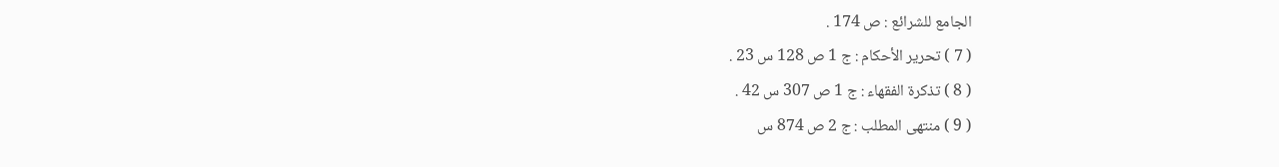الجامع للشرائع : ص 174 .
( 7 ) تحرير الأحكام : ج 1 ص 128 س 23 .
( 8 ) تذكرة الفقهاء : ج 1 ص 307 س 42 .
( 9 ) منتهى المطلب : ج 2 ص 874 س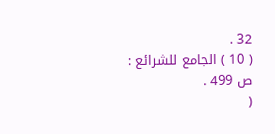32 .
( 10 ) الجامع للشرائع : ص 499 .
(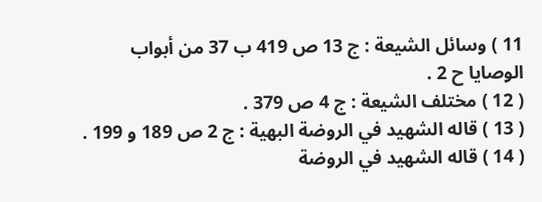11 ) وسائل الشيعة : ج 13 ص 419 ب 37 من أبواب الوصايا ح 2 .
( 12 ) مختلف الشيعة : ج 4 ص 379 .
( 13 ) قاله الشهيد في الروضة البهية : ج 2 ص 189 و 199 .
( 14 ) قاله الشهيد في الروضة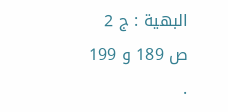البهية : ج 2 ص 189 و 199 .